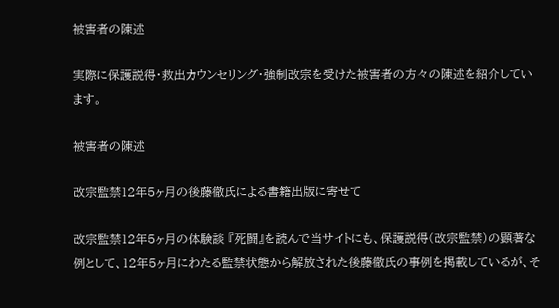被害者の陳述

実際に保護説得・救出カウンセリング・強制改宗を受けた被害者の方々の陳述を紹介しています。

被害者の陳述

改宗監禁12年5ヶ月の後藤徹氏による書籍出版に寄せて

改宗監禁12年5ヶ月の体験談 『死闘』を読んで当サイトにも、保護説得(改宗監禁)の顕著な例として、12年5ヶ月にわたる監禁状態から解放された後藤徹氏の事例を掲載しているが、そ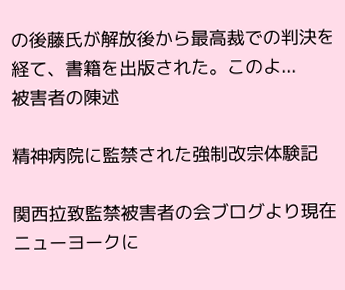の後藤氏が解放後から最高裁での判決を経て、書籍を出版された。このよ...
被害者の陳述

精神病院に監禁された強制改宗体験記

関西拉致監禁被害者の会ブログより現在ニューヨークに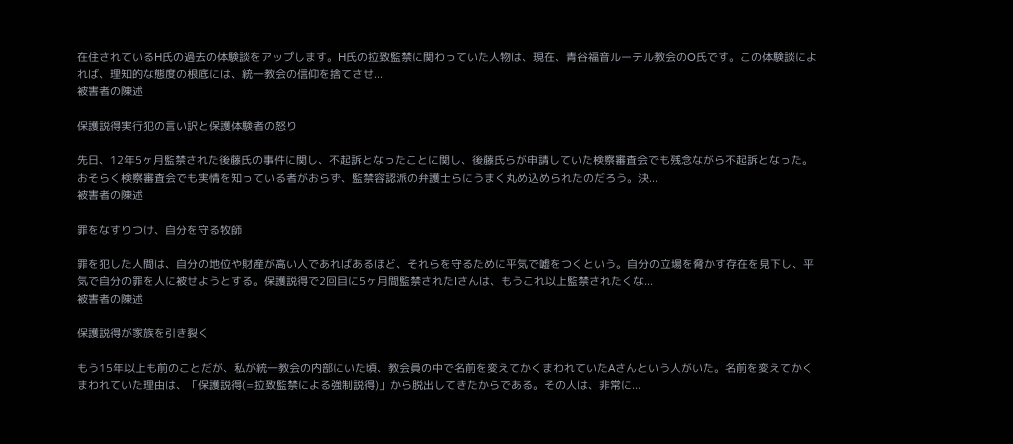在住されているH氏の過去の体験談をアップします。H氏の拉致監禁に関わっていた人物は、現在、青谷福音ルーテル教会のO氏です。この体験談によれば、理知的な態度の根底には、統一教会の信仰を捨てさせ...
被害者の陳述

保護説得実行犯の言い訳と保護体験者の怒り

先日、12年5ヶ月監禁された後藤氏の事件に関し、不起訴となったことに関し、後藤氏らが申請していた検察審査会でも残念ながら不起訴となった。おそらく検察審査会でも実情を知っている者がおらず、監禁容認派の弁護士らにうまく丸め込められたのだろう。決...
被害者の陳述

罪をなすりつけ、自分を守る牧師

罪を犯した人間は、自分の地位や財産が高い人であればあるほど、それらを守るために平気で嘘をつくという。自分の立場を脅かす存在を見下し、平気で自分の罪を人に被せようとする。保護説得で2回目に5ヶ月間監禁されたIさんは、もうこれ以上監禁されたくな...
被害者の陳述

保護説得が家族を引き裂く

もう15年以上も前のことだが、私が統一教会の内部にいた頃、教会員の中で名前を変えてかくまわれていたAさんという人がいた。名前を変えてかくまわれていた理由は、「保護説得(=拉致監禁による強制説得)」から脱出してきたからである。その人は、非常に...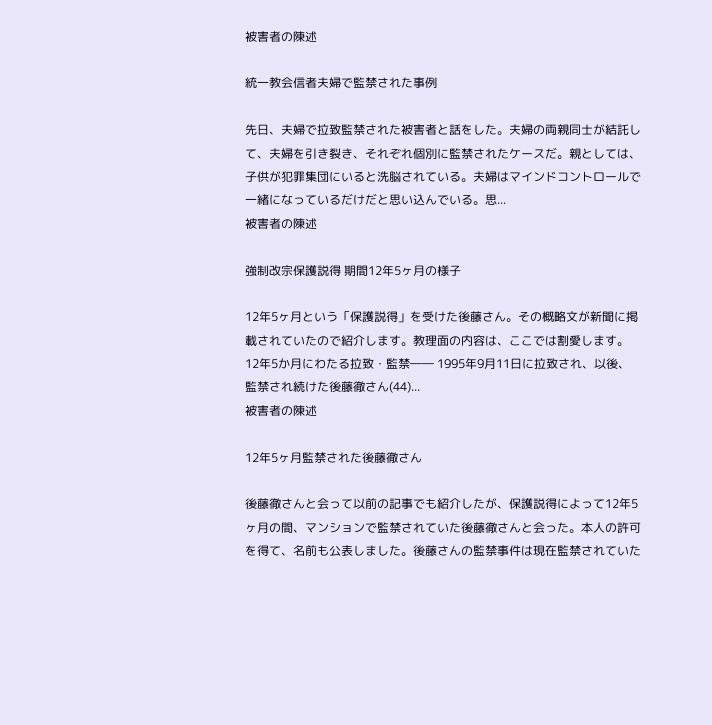被害者の陳述

統一教会信者夫婦で監禁された事例

先日、夫婦で拉致監禁された被害者と話をした。夫婦の両親同士が結託して、夫婦を引き裂き、それぞれ個別に監禁されたケースだ。親としては、子供が犯罪集団にいると洗脳されている。夫婦はマインドコントロールで一緒になっているだけだと思い込んでいる。思...
被害者の陳述

強制改宗保護説得 期間12年5ヶ月の様子

12年5ヶ月という「保護説得」を受けた後藤さん。その概略文が新聞に掲載されていたので紹介します。教理面の内容は、ここでは割愛します。 12年5か月にわたる拉致・監禁―― 1995年9月11日に拉致され、以後、監禁され続けた後藤徹さん(44)...
被害者の陳述

12年5ヶ月監禁された後藤徹さん

後藤徹さんと会って以前の記事でも紹介したが、保護説得によって12年5ヶ月の間、マンションで監禁されていた後藤徹さんと会った。本人の許可を得て、名前も公表しました。後藤さんの監禁事件は現在監禁されていた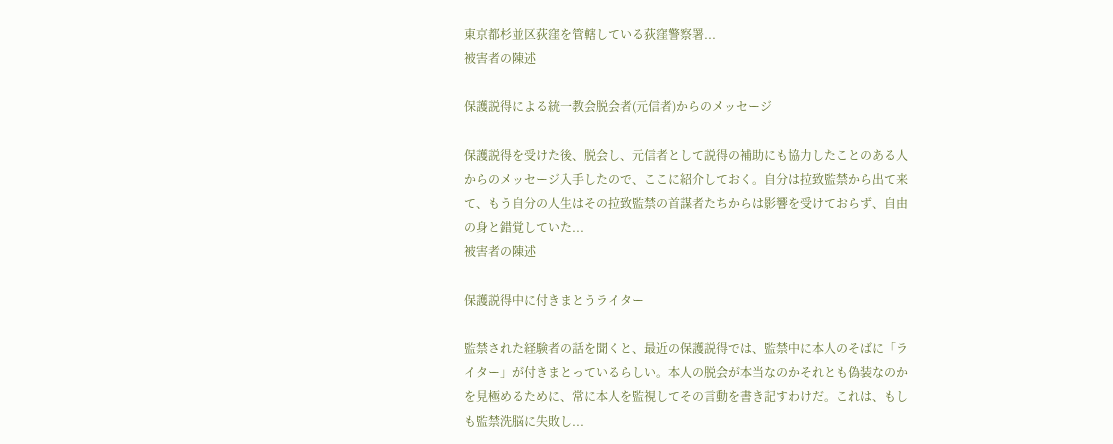東京都杉並区荻窪を管轄している荻窪警察署...
被害者の陳述

保護説得による統一教会脱会者(元信者)からのメッセージ

保護説得を受けた後、脱会し、元信者として説得の補助にも協力したことのある人からのメッセージ入手したので、ここに紹介しておく。自分は拉致監禁から出て来て、もう自分の人生はその拉致監禁の首謀者たちからは影響を受けておらず、自由の身と錯覚していた...
被害者の陳述

保護説得中に付きまとうライター

監禁された経験者の話を聞くと、最近の保護説得では、監禁中に本人のそばに「ライター」が付きまとっているらしい。本人の脱会が本当なのかそれとも偽装なのかを見極めるために、常に本人を監視してその言動を書き記すわけだ。これは、もしも監禁洗脳に失敗し...